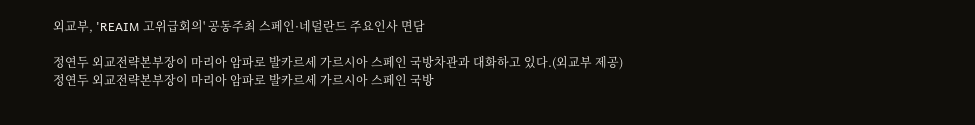외교부, 'REAIM 고위급회의' 공동주최 스페인·네덜란드 주요인사 면담

정연두 외교전략본부장이 마리아 암파로 발카르세 가르시아 스페인 국방차관과 대화하고 있다.(외교부 제공)
정연두 외교전략본부장이 마리아 암파로 발카르세 가르시아 스페인 국방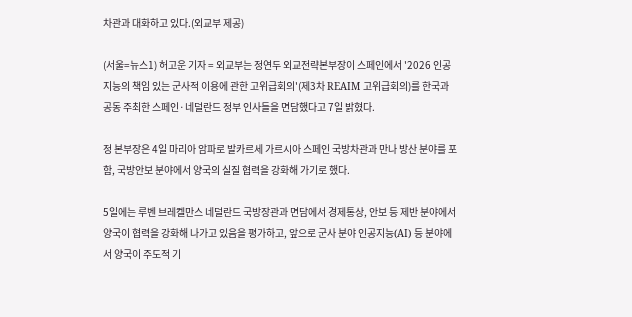차관과 대화하고 있다.(외교부 제공)

(서울=뉴스1) 허고운 기자 = 외교부는 정연두 외교전략본부장이 스페인에서 '2026 인공지능의 책임 있는 군사적 이용에 관한 고위급회의'(제3차 REAIM 고위급회의)를 한국과 공동 주최한 스페인·네덜란드 정부 인사들을 면담했다고 7일 밝혔다.

정 본부장은 4일 마리아 암파로 발카르세 가르시아 스페인 국방차관과 만나 방산 분야를 포함, 국방안보 분야에서 양국의 실질 협력을 강화해 가기로 했다.

5일에는 루벤 브레켈만스 네덜란드 국방장관과 면담에서 경제통상, 안보 등 제반 분야에서 양국이 협력을 강화해 나가고 있음을 평가하고, 앞으로 군사 분야 인공지능(AI) 등 분야에서 양국이 주도적 기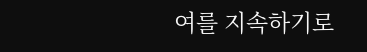여를 지속하기로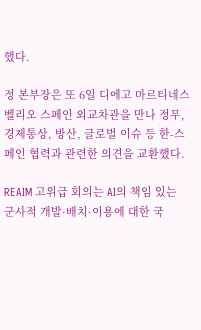했다.

정 본부장은 또 6일 디에고 마르티네스 벨리오 스페인 외교차관을 만나 정무, 경제통상, 방산, 글로벌 이슈 등 한-스페인 협력과 관련한 의견을 교환했다.

REAIM 고위급 회의는 AI의 책임 있는 군사적 개발·배치·이용에 대한 국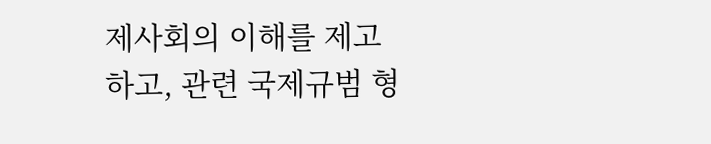제사회의 이해를 제고하고, 관련 국제규범 형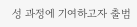성 과정에 기여하고자 출범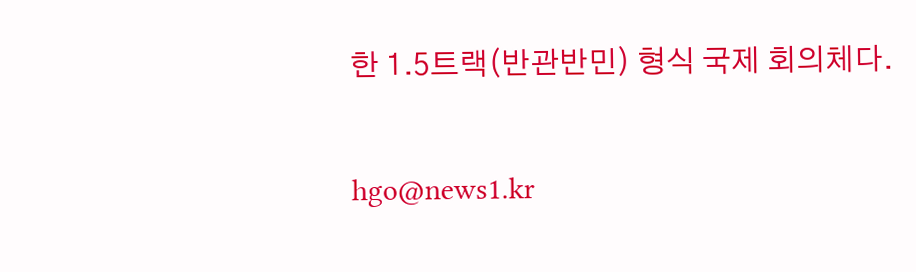한 1.5트랙(반관반민) 형식 국제 회의체다.

hgo@news1.kr